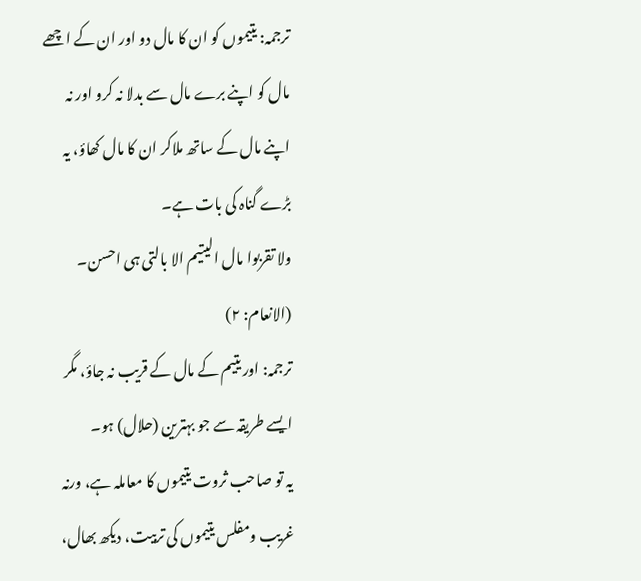ترجمہ: یتیموں کو ان کا مال دو اور ان کے اچھے مال کو اپنے برے مال سے بدلا نہ کرو اور نہ اپنے مال کے ساتھ ملاکر ان کا مال کھاؤ، یہ بڑے گناہ کی بات ہے۔
ولا تقربوا مال الیتیم الا بالتی ہی احسن۔ (الانعام: ۲)
ترجمہ: اور یتیم کے مال کے قریب نہ جاؤ، مگر ایسے طریقہ سے جو بہترین (حلال) ہو۔
یہ تو صاحب ثروت یتیموں کا معاملہ ہے، ورنہ غریب ومفلس یتیموں کی تربیت، دیکھ بھال،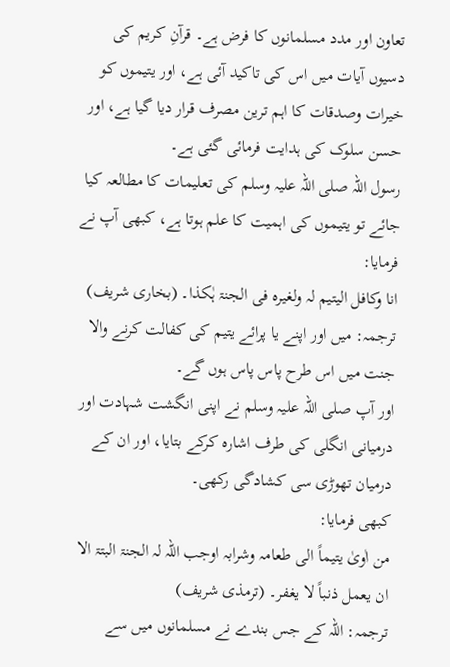تعاون اور مدد مسلمانوں کا فرض ہے۔ قرآنِ کریم کی دسیوں آیات میں اس کی تاکید آئی ہے، اور یتیموں کو خیرات وصدقات کا اہم ترین مصرف قرار دیا گیا ہے، اور حسن سلوک کی ہدایت فرمائی گئی ہے۔
رسول اللہ صلی اللہ علیہ وسلم کی تعلیمات کا مطالعہ کیا جائے تو یتیموں کی اہمیت کا علم ہوتا ہے، کبھی آپ نے فرمایا:
انا وکافل الیتیم لہ ولغیرہ فی الجنۃ ہٰکذا۔ (بخاری شریف)
ترجمہ: میں اور اپنے یا پرائے یتیم کی کفالت کرنے والا جنت میں اس طرح پاس پاس ہوں گے۔
اور آپ صلی اللہ علیہ وسلم نے اپنی انگشت شہادت اور درمیانی انگلی کی طرف اشارہ کرکے بتایا، اور ان کے درمیان تھوڑی سی کشادگی رکھی۔
کبھی فرمایا:
من اٰویٰ یتیماً الی طعامہ وشرابہ اوجب اللہ لہ الجنۃ البتۃ الا ان یعمل ذنباً لا یغفر۔ (ترمذی شریف)
ترجمہ: اللہ کے جس بندے نے مسلمانوں میں سے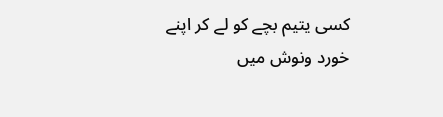کسی یتیم بچے کو لے کر اپنے خورد ونوش میں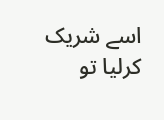اسے شریک کرلیا تو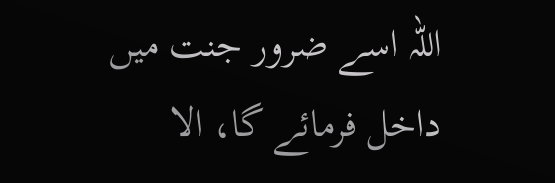اللہ اسے ضرور جنت میں داخل فرمائے گا، الا